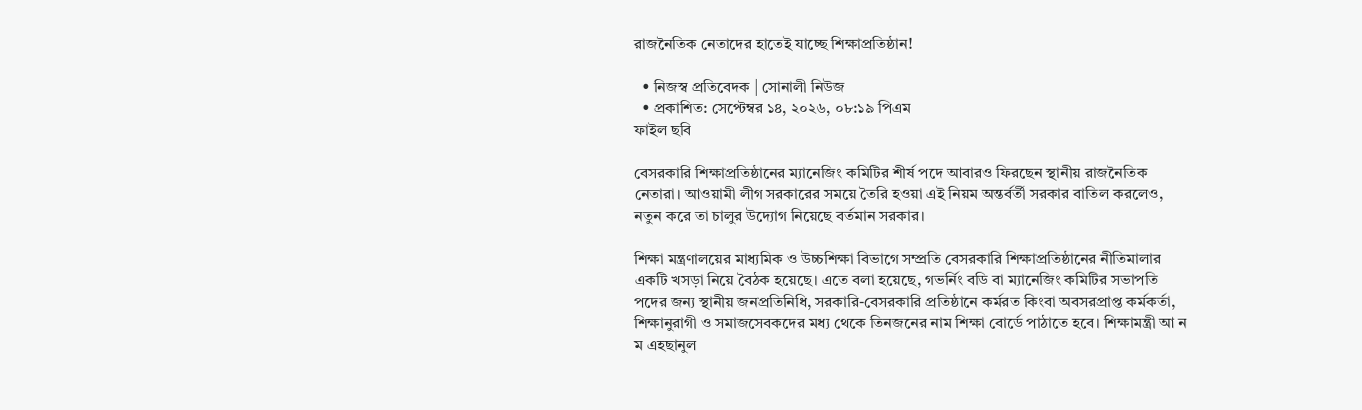রাজনৈতিক নেতাদের হাতেই যাচ্ছে শিক্ষাপ্রতিষ্ঠান!

  • নিজস্ব প্রতিবেদক | সোনালী নিউজ
  • প্রকাশিত: সেপ্টেম্বর ১৪, ২০২৬, ০৮:১৯ পিএম
ফাইল ছবি

বেসরকারি শিক্ষাপ্রতিষ্ঠানের ম্যানেজিং কমিটির শীর্ষ পদে আবারও ফিরছেন স্থানীয় রাজনৈতিক নেতারা। আওয়ামী লীগ সরকারের সময়ে তৈরি হওয়া এই নিয়ম অন্তর্বর্তী সরকার বাতিল করলেও, নতুন করে তা চালুর উদ্যোগ নিয়েছে বর্তমান সরকার।

শিক্ষা মন্ত্রণালয়ের মাধ্যমিক ও উচ্চশিক্ষা বিভাগে সম্প্রতি বেসরকারি শিক্ষাপ্রতিষ্ঠানের নীতিমালার একটি খসড়া নিয়ে বৈঠক হয়েছে। এতে বলা হয়েছে, গভর্নিং বডি বা ম্যানেজিং কমিটির সভাপতি পদের জন্য স্থানীয় জনপ্রতিনিধি, সরকারি-বেসরকারি প্রতিষ্ঠানে কর্মরত কিংবা অবসরপ্রাপ্ত কর্মকর্তা, শিক্ষানুরাগী ও সমাজসেবকদের মধ্য থেকে তিনজনের নাম শিক্ষা বোর্ডে পাঠাতে হবে। শিক্ষামন্ত্রী আ ন ম এহছানুল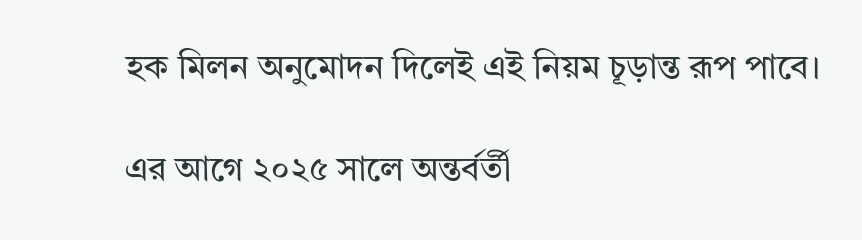হক মিলন অনুমোদন দিলেই এই নিয়ম চূড়ান্ত রূপ পাবে।

এর আগে ২০২৫ সালে অন্তর্বর্তী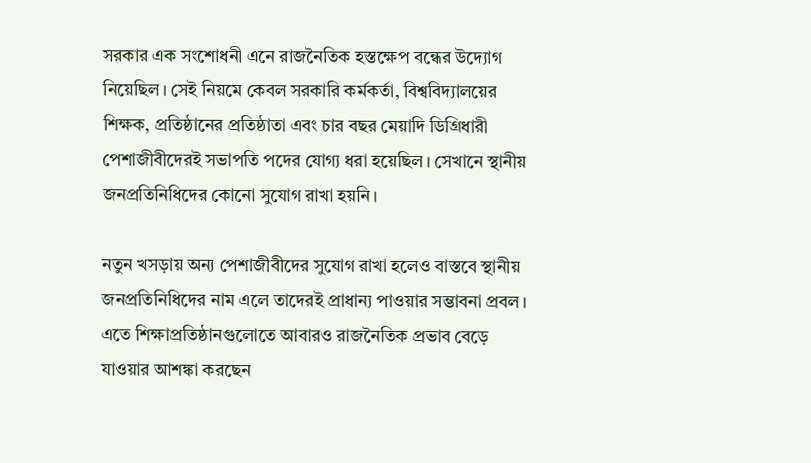সরকার এক সংশোধনী এনে রাজনৈতিক হস্তক্ষেপ বন্ধের উদ্যোগ নিয়েছিল। সেই নিয়মে কেবল সরকারি কর্মকর্তা, বিশ্ববিদ্যালয়ের শিক্ষক, প্রতিষ্ঠানের প্রতিষ্ঠাতা এবং চার বছর মেয়াদি ডিগ্রিধারী পেশাজীবীদেরই সভাপতি পদের যোগ্য ধরা হয়েছিল। সেখানে স্থানীয় জনপ্রতিনিধিদের কোনো সুযোগ রাখা হয়নি।

নতুন খসড়ায় অন্য পেশাজীবীদের সুযোগ রাখা হলেও বাস্তবে স্থানীয় জনপ্রতিনিধিদের নাম এলে তাদেরই প্রাধান্য পাওয়ার সম্ভাবনা প্রবল। এতে শিক্ষাপ্রতিষ্ঠানগুলোতে আবারও রাজনৈতিক প্রভাব বেড়ে যাওয়ার আশঙ্কা করছেন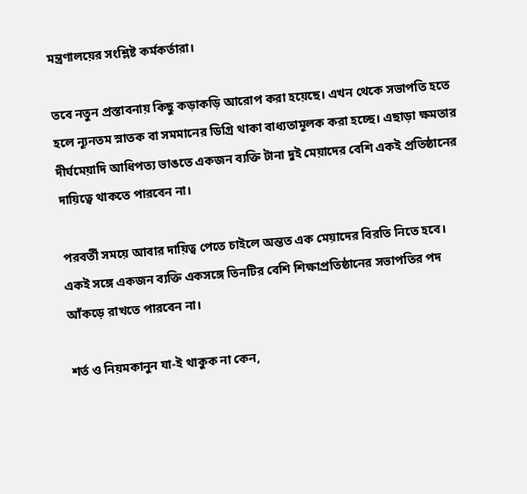মন্ত্রণালয়ের সংশ্লিষ্ট কর্মকর্তারা।

তবে নতুন প্রস্তাবনায় কিছু কড়াকড়ি আরোপ করা হয়েছে। এখন থেকে সভাপতি হতে হলে ন্যূনতম স্নাতক বা সমমানের ডিগ্রি থাকা বাধ্যতামূলক করা হচ্ছে। এছাড়া ক্ষমতার দীর্ঘমেয়াদি আধিপত্য ভাঙতে একজন ব্যক্তি টানা দুই মেয়াদের বেশি একই প্রতিষ্ঠানের দায়িত্বে থাকতে পারবেন না।

পরবর্তী সময়ে আবার দায়িত্ব পেতে চাইলে অন্তত এক মেয়াদের বিরতি নিতে হবে। একই সঙ্গে একজন ব্যক্তি একসঙ্গে তিনটির বেশি শিক্ষাপ্রতিষ্ঠানের সভাপতির পদ আঁকড়ে রাখতে পারবেন না।

শর্ত ও নিয়মকানুন যা-ই থাকুক না কেন,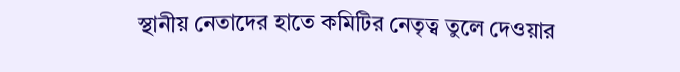স্থানীয় নেতাদের হাতে কমিটির নেতৃত্ব তুলে দেওয়ার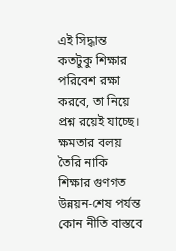এই সিদ্ধান্ত কতটুকু শিক্ষার পরিবেশ রক্ষা করবে, তা নিয়ে প্রশ্ন রয়েই যাচ্ছে। ক্ষমতার বলয় তৈরি নাকি শিক্ষার গুণগত উন্নয়ন-শেষ পর্যন্ত কোন নীতি বাস্তবে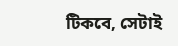টিকবে, সেটাই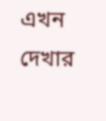এখন দেখার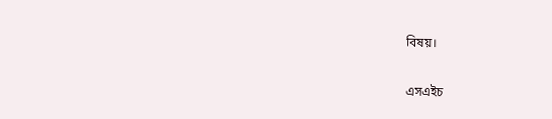বিষয়।

এসএইচ